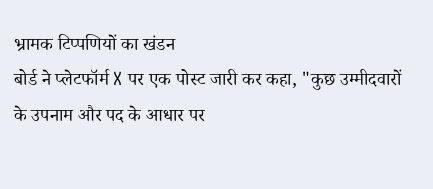भ्रामक टिप्पणियों का खंडन
बोर्ड ने प्लेटफॉर्म X पर एक पोस्ट जारी कर कहा, "कुछ उम्मीदवारों के उपनाम और पद के आधार पर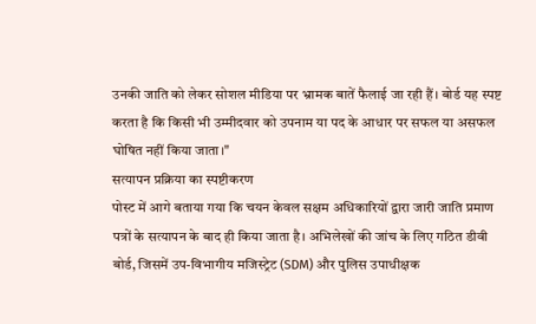उनकी जाति को लेकर सोशल मीडिया पर भ्रामक बातें फैलाई जा रही हैं। बोर्ड यह स्पष्ट करता है कि किसी भी उम्मीदवार को उपनाम या पद के आधार पर सफल या असफल घोषित नहीं किया जाता।"
सत्यापन प्रक्रिया का स्पष्टीकरण
पोस्ट में आगे बताया गया कि चयन केवल सक्षम अधिकारियों द्वारा जारी जाति प्रमाण पत्रों के सत्यापन के बाद ही किया जाता है। अभिलेखों की जांच के लिए गठित डीवी बोर्ड, जिसमें उप-विभागीय मजिस्ट्रेट (SDM) और पुलिस उपाधीक्षक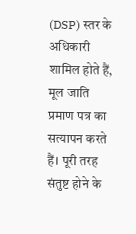(DSP) स्तर के अधिकारी शामिल होते हैं, मूल जाति प्रमाण पत्र का सत्यापन करते हैं। पूरी तरह संतुष्ट होने के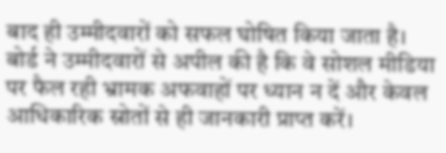बाद ही उम्मीदवारों को सफल घोषित किया जाता है।
बोर्ड ने उम्मीदवारों से अपील की है कि वे सोशल मीडिया पर फैल रही भ्रामक अफवाहों पर ध्यान न दें और केवल आधिकारिक स्रोतों से ही जानकारी प्राप्त करें।